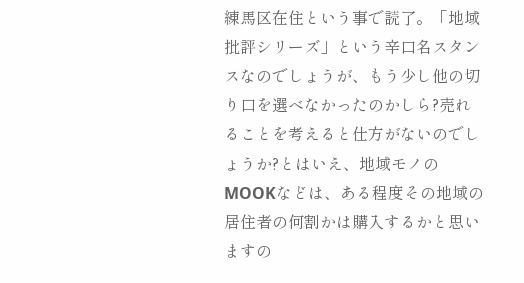練馬区在住という事で読了。「地域批評シリーズ」という辛口名スタンスなのでしょうが、もう少し他の切り口を選べなかったのかしら?売れることを考えると仕方がないのでしょうか?とはいえ、地域モノのMOOKなどは、ある程度その地域の居住者の何割かは購入するかと思いますの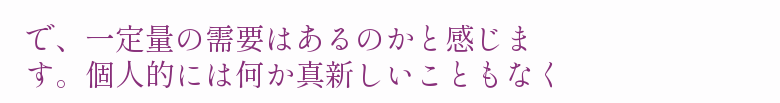で、一定量の需要はあるのかと感じます。個人的には何か真新しいこともなく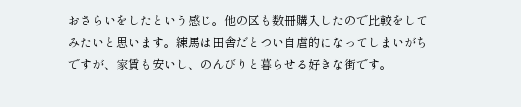おさらいをしたという感じ。他の区も数冊購入したので比較をしてみたいと思います。練馬は田舎だとつい自虐的になってしまいがちですが、家賃も安いし、のんびりと暮らせる好きな街です。